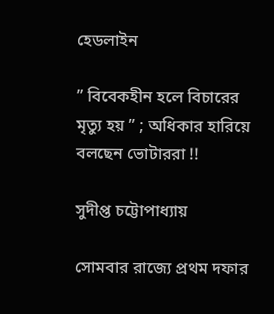হেডলাইন

” বিবেকহীন হলে বিচারের মৃত্যু হয় ” ; অধিকার হারিয়ে বলছেন ভোটাররা !!

সুদীপ্ত চট্টোপাধ্যায়

সোমবার রাজ্যে প্রথম দফার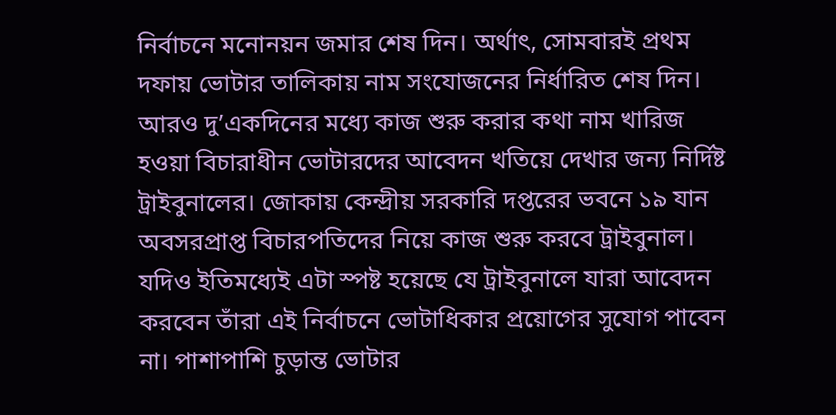নির্বাচনে মনোনয়ন জমার শেষ দিন। অর্থাৎ, সোমবারই প্রথম দফায় ভোটার তালিকায় নাম সংযোজনের নির্ধারিত শেষ দিন। আরও দু’একদিনের মধ্যে কাজ শুরু করার কথা নাম খারিজ হওয়া বিচারাধীন ভোটারদের আবেদন খতিয়ে দেখার জন্য নির্দিষ্ট ট্রাইবুনালের। জোকায় কেন্দ্রীয় সরকারি দপ্তরের ভবনে ১৯ যান অবসরপ্রাপ্ত বিচারপতিদের নিয়ে কাজ শুরু করবে ট্রাইবুনাল। যদিও ইতিমধ্যেই এটা স্পষ্ট হয়েছে যে ট্রাইবুনালে যারা আবেদন করবেন তাঁরা এই নির্বাচনে ভোটাধিকার প্রয়োগের সুযোগ পাবেন না। পাশাপাশি চুড়ান্ত ভোটার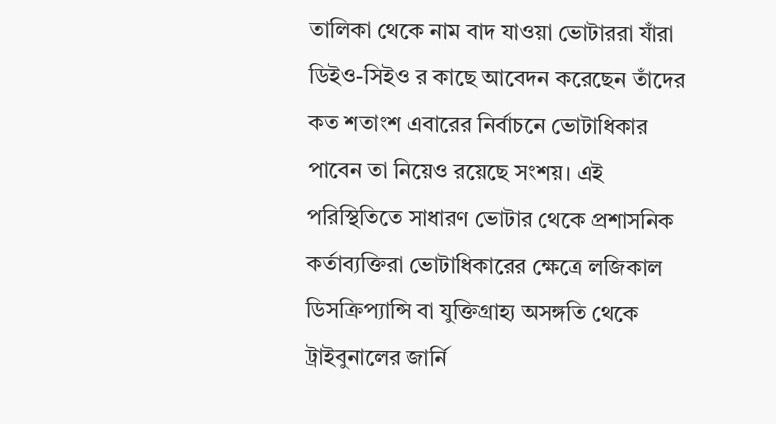তালিকা থেকে নাম বাদ যাওয়া ভোটাররা যাঁরা ডিইও-সিইও র কাছে আবেদন করেছেন তাঁদের কত শতাংশ এবারের নির্বাচনে ভোটাধিকার পাবেন তা নিয়েও রয়েছে সংশয়। এই পরিস্থিতিতে সাধারণ ভোটার থেকে প্রশাসনিক কর্তাব্যক্তিরা ভোটাধিকারের ক্ষেত্রে লজিকাল ডিসক্রিপ্যান্সি বা যুক্তিগ্রাহ্য অসঙ্গতি থেকে ট্রাইবুনালের জার্নি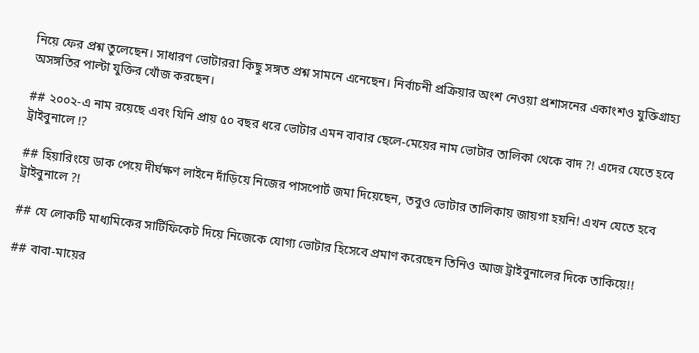নিয়ে ফের প্রশ্ন তুলেছেন। সাধারণ ভোটাররা কিছু সঙ্গত প্রশ্ন সামনে এনেছেন। নির্বাচনী প্রক্রিয়ার অংশ নেওয়া প্রশাসনের একাংশও যুক্তিগ্রাহ্য অসঙ্গতির পাল্টা যুক্তির খোঁজ করছেন।

## ২০০২-এ নাম রয়েছে এবং যিনি প্রায় ৫০ বছর ধরে ভোটার এমন বাবার ছেলে-মেয়ের নাম ভোটার তালিকা থেকে বাদ ?! এদের যেতে হবে ট্রাইবুনালে !?

## হিয়ারিংয়ে ডাক পেয়ে দীর্ঘক্ষণ লাইনে দাঁড়িয়ে নিজের পাসপোর্ট জমা দিয়েছেন, তবুও ভোটার তালিকায় জায়গা হয়নি! এখন যেতে হবে ট্রাইবুনালে ?!

## যে লোকটি মাধ্যমিকের সার্টিফিকেট দিয়ে নিজেকে যোগ্য ভোটার হিসেবে প্রমাণ করেছেন তিনিও আজ ট্রাইবুনালের দিকে তাকিয়ে!!

## বাবা-মায়ের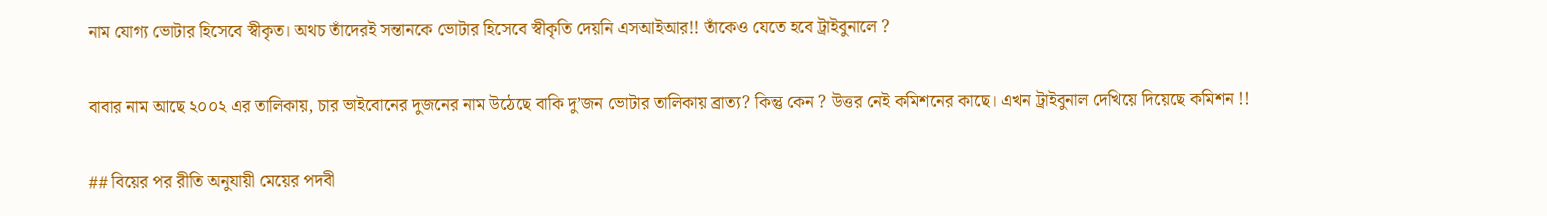নাম যোগ্য ভোটার হিসেবে স্বীকৃত। অথচ তাঁদেরই সন্তানকে ভোটার হিসেবে স্বীকৃতি দেয়নি এসআইআর!! তাঁকেও যেতে হবে ট্রাইবুনালে ?

বাবার নাম আছে ২০০২ এর তালিকায়, চার ভাইবোনের দুজনের নাম উঠেছে বাকি দু’জন ভোটার তালিকায় ব্রাত্য? কিন্তু কেন ? উত্তর নেই কমিশনের কাছে। এখন ট্রাইবুনাল দেখিয়ে দিয়েছে কমিশন !!

## বিয়ের পর রীতি অনুযায়ী মেয়ের পদবী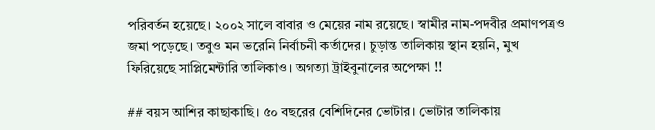পরিবর্তন হয়েছে। ২০০২ সালে বাবার ও মেয়ের নাম রয়েছে। স্বামীর নাম-পদবীর প্রমাণপত্রও জমা পড়েছে। তবুও মন ভরেনি নির্বাচনী কর্তাদের। চুড়ান্ত তালিকায় স্থান হয়নি, মুখ ফিরিয়েছে সাপ্লিমেন্টারি তালিকাও। অগত্যা ট্রাইবুনালের অপেক্ষা !!

## বয়স আশির কাছাকাছি। ৫০ বছরের বেশিদিনের ভোটার। ভোটার তালিকায়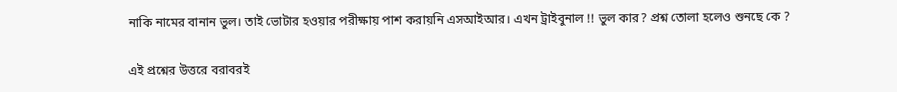নাকি নামের বানান ভুল। তাই ভোটার হওয়ার পরীক্ষায় পাশ করায়নি এসআইআর। এখন ট্রাইবুনাল !! ভুল কার? প্রশ্ন তোলা হলেও শুনছে কে ?

এই প্রশ্নের উত্তরে বরাবরই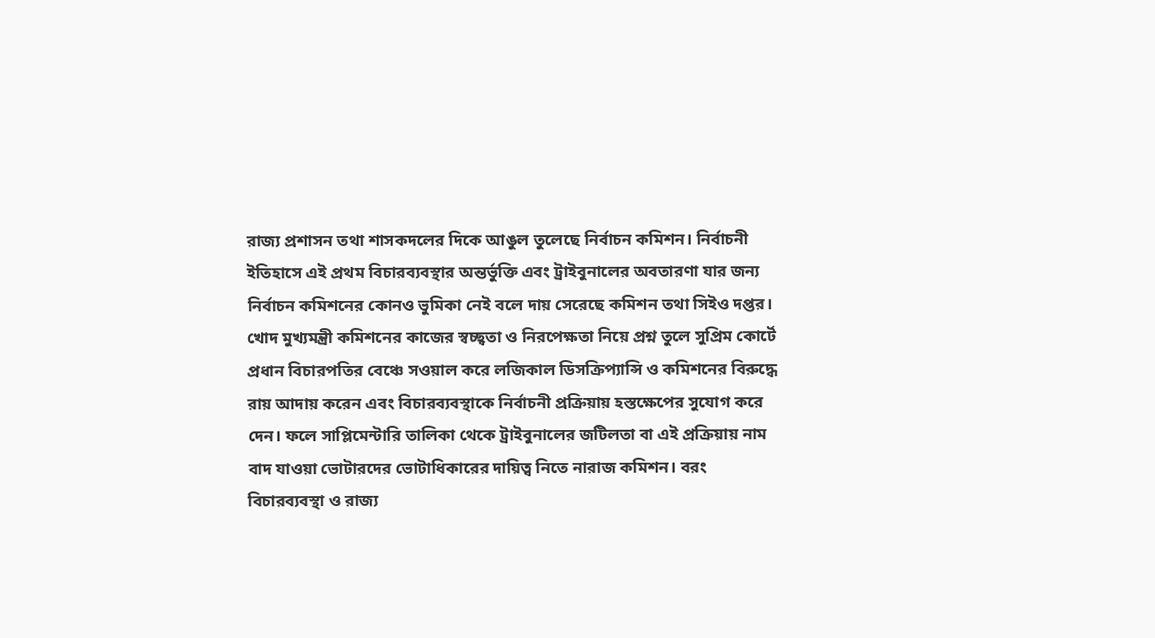রাজ্য প্রশাসন তথা শাসকদলের দিকে আঙুল তুলেছে নির্বাচন কমিশন। নির্বাচনী ইতিহাসে এই প্রথম বিচারব্যবস্থার অন্তর্ভুক্তি এবং ট্রাইবুনালের অবতারণা যার জন্য নির্বাচন কমিশনের কোনও ভুমিকা নেই বলে দায় সেরেছে কমিশন তথা সিইও দপ্তর। খোদ মুখ্যমন্ত্রী কমিশনের কাজের স্বচ্ছ্বতা ও নিরপেক্ষতা নিয়ে প্রশ্ন তুলে সুপ্রিম কোর্টে প্রধান বিচারপতির বেঞ্চে সওয়াল করে লজিকাল ডিসক্রিপ্যান্সি ও কমিশনের বিরুদ্ধে রায় আদায় করেন এবং বিচারব্যবস্থাকে নির্বাচনী প্রক্রিয়ায় হস্তক্ষেপের সুযোগ করে দেন। ফলে সাপ্লিমেন্টারি তালিকা থেকে ট্রাইবুনালের জটিলতা বা এই প্রক্রিয়ায় নাম বাদ যাওয়া ভোটারদের ভোটাধিকারের দায়িত্ব নিতে নারাজ কমিশন। বরং বিচারব্যবস্থা ও রাজ্য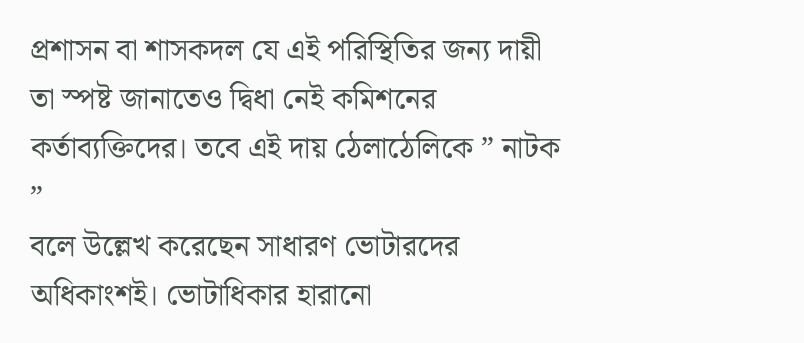প্রশাসন বা শাসকদল যে এই পরিস্থিতির জন্য দায়ী তা স্পষ্ট জানাতেও দ্বিধা নেই কমিশনের কর্তাব্যক্তিদের। তবে এই দায় ঠেলাঠেলিকে ” নাটক ”
বলে উল্লেখ করেছেন সাধারণ ভোটারদের অধিকাংশই। ভোটাধিকার হারানো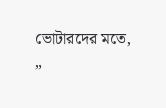ভোটারদের মতে,
”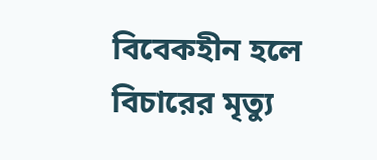বিবেকহীন হলে বিচারের মৃত্যু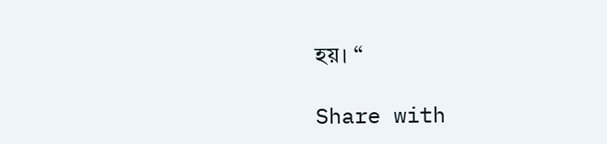হয়। “

Share with